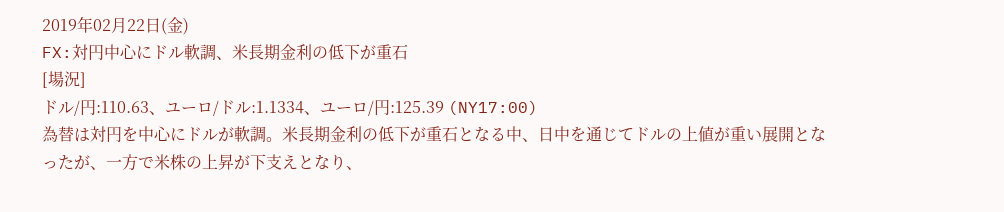2019年02月22日(金)
FX:対円中心にドル軟調、米長期金利の低下が重石
[場況]
ドル/円:110.63、ユーロ/ドル:1.1334、ユーロ/円:125.39 (NY17:00)
為替は対円を中心にドルが軟調。米長期金利の低下が重石となる中、日中を通じてドルの上値が重い展開となったが、一方で米株の上昇が下支えとなり、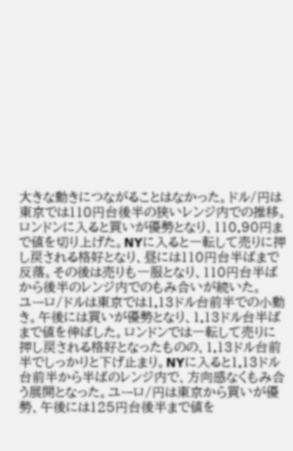大きな動きにつながることはなかった。ドル/円は東京では110円台後半の狭いレンジ内での推移。ロンドンに入ると買いが優勢となり、110.90円まで値を切り上げた。NYに入ると一転して売りに押し戻される格好となり、昼には110円台半ばまで反落。その後は売りも一服となり、110円台半ばから後半のレンジ内でのもみ合いが続いた。
ユーロ/ドルは東京では1.13ドル台前半での小動き。午後には買いが優勢となり、1.13ドル台半ばまで値を伸ばした。ロンドンでは一転して売りに押し戻される格好となったものの、1.13ドル台前半でしっかりと下げ止まり。NYに入ると1.13ドル台前半から半ばのレンジ内で、方向感なくもみ合う展開となった。ユーロ/円は東京から買いが優勢、午後には125円台後半まで値を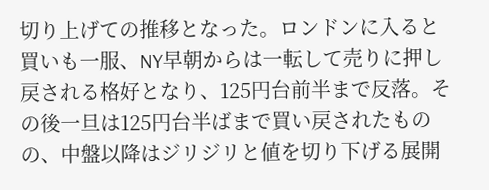切り上げての推移となった。ロンドンに入ると買いも一服、NY早朝からは一転して売りに押し戻される格好となり、125円台前半まで反落。その後一旦は125円台半ばまで買い戻されたものの、中盤以降はジリジリと値を切り下げる展開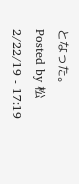となった。
Posted by 松 2/22/19 - 17:19